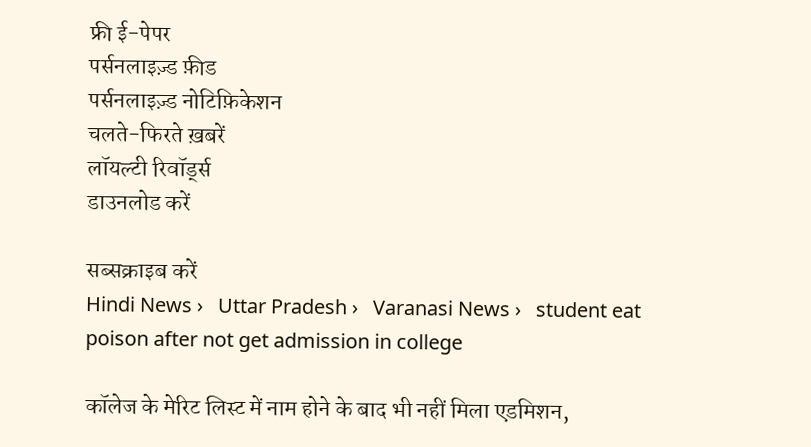फ्री ई-पेपर
पर्सनलाइज़्ड फ़ीड
पर्सनलाइज़्ड नोटिफ़िकेशन
चलते-फिरते ख़बरें
लॉयल्टी रिवॉर्ड्स
डाउनलोड करें

सब्सक्राइब करें
Hindi News ›   Uttar Pradesh ›   Varanasi News ›   student eat poison after not get admission in college

कॉलेज के मेरिट लिस्ट में नाम होने के बाद भी नहीं मिला एडमिशन,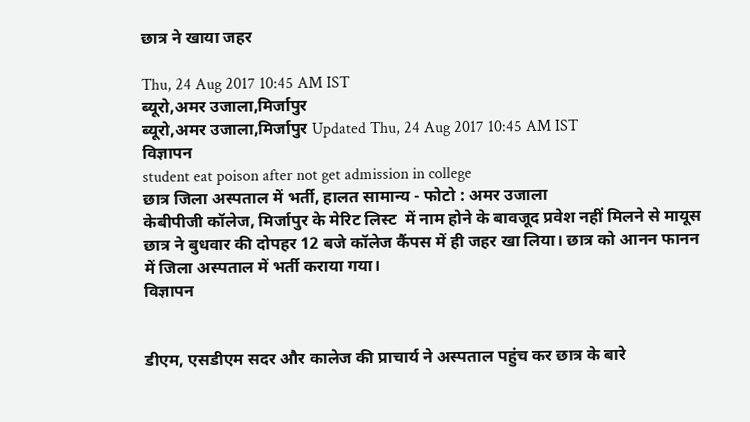छात्र ने खाया जहर

Thu, 24 Aug 2017 10:45 AM IST
ब्यूरो,अमर उजाला,मिर्जापुर
ब्यूरो,अमर उजाला,मिर्जापुर Updated Thu, 24 Aug 2017 10:45 AM IST
विज्ञापन
student eat poison after not get admission in college
छात्र जिला अस्पताल में भर्ती, हालत सामान्य - फोटो : अमर उजाला
केबीपीजी कॉलेज, मिर्जापुर के मेरिट लिस्ट  में नाम होने के बावजूद प्रवेश नहीं मिलने से मायूस छात्र ने बुधवार की दोपहर 12 बजे कॉलेज कैंपस में ही जहर खा लिया। छात्र को आनन फानन में जिला अस्पताल में भर्ती कराया गया।
विज्ञापन


डीएम, एसडीएम सदर और कालेज की प्राचार्य ने अस्पताल पहुंच कर छात्र के बारे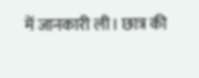में जानकारी ली। छात्र की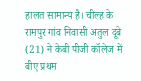हालत सामान्य है। चील्ह के रामपुर गांव निवासी अतुल दूबे (21) ने केबी पीजी कॉलेज में बीए प्रथम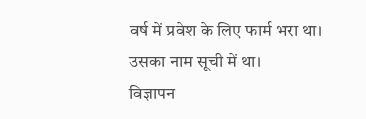वर्ष में प्रवेश के लिए फार्म भरा था। उसका नाम सूची में था।
विज्ञापन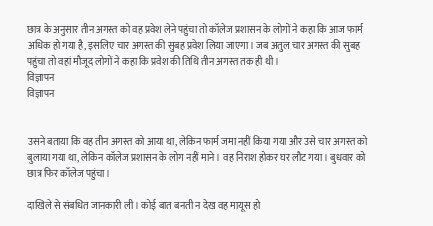छात्र के अनुसार तीन अगस्त को वह प्रवेश लेने पहुंचा तो कॉलेज प्रशासन के लोगों ने कहा कि आज फार्म अधिक हो गया है, इसलिए चार अगस्त की सुबह प्रवेश लिया जाएगा। जब अतुल चार अगस्त की सुबह पहुंचा तो वहां मौजूद लोगों ने कहा कि प्रवेश की तिथि तीन अगस्त तक ही थी।
विज्ञापन
विज्ञापन


उसने बताया कि वह तीन अगस्त को आया था, लेकिन फार्म जमा नहीं किया गया और उसे चार अगस्त को बुलाया गया था, लेकिन कॉलेज प्रशासन के लोग नहीं माने। वह निराश होकर घर लौट गया। बुधवार को छात्र फिर कॉलेज पहुंचा।

दाखिले से संबधित जानकारी ली। कोई बात बनती न देख वह मायूस हो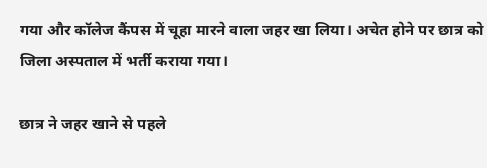गया और कॉलेज कैंपस में चूहा मारने वाला जहर खा लिया। अचेत होने पर छात्र को जिला अस्पताल में भर्ती कराया गया।

छात्र ने जहर खाने से पहले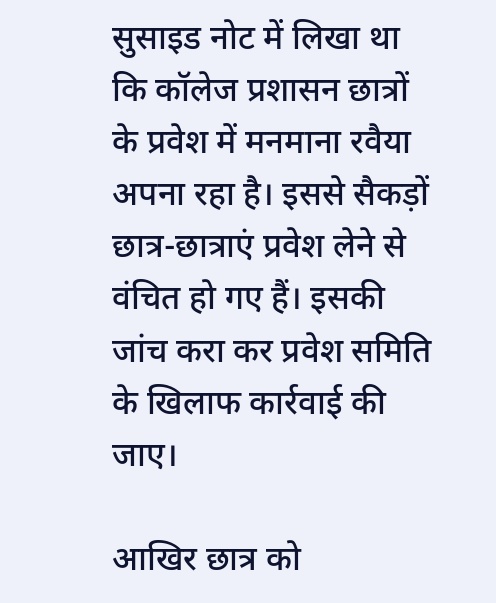सुसाइड नोट में लिखा था कि कॉलेज प्रशासन छात्रों के प्रवेश में मनमाना रवैया अपना रहा है। इससे सैकड़ों छात्र-छात्राएं प्रवेश लेने से वंचित हो गए हैं। इसकी जांच करा कर प्रवेश समिति के खिलाफ कार्रवाई की जाए।

आ‌खिर छात्र को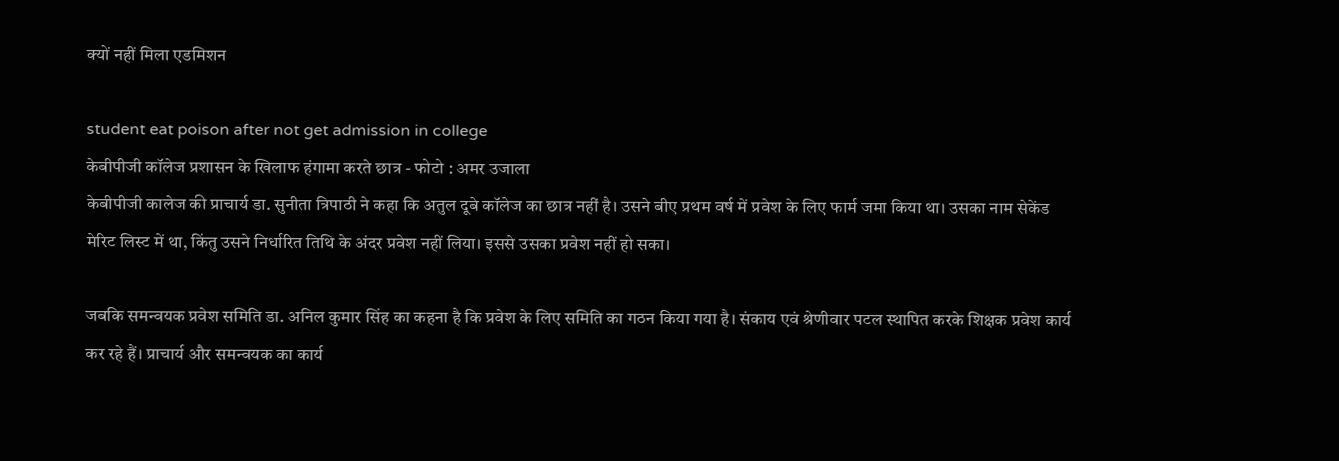क्यों नहीं मिला एडमिशन

student eat poison after not get admission in college
केबीपीजी कॉलेज प्रशासन के खिलाफ हंगामा करते छात्र - फोटो : अमर उजाला
केबीपीजी कालेज की प्राचार्य डा. सुनीता त्रिपाठी ने कहा कि अतुल दूबे कॉलेज का छात्र नहीं है। उसने बीए प्रथम वर्ष में प्रवेश के लिए फार्म जमा किया था। उसका नाम सेकेंड मेरिट लिस्ट में था, किंतु उसने निर्धारित तिथि के अंदर प्रवेश नहीं लिया। इससे उसका प्रवेश नहीं हो सका।

जबकि समन्वयक प्रवेश समिति डा. अनिल कुमार सिंह का कहना है कि प्रवेश के लिए समिति का गठन किया गया है। संकाय एवं श्रेणीवार पटल स्थापित करके शिक्षक प्रवेश कार्य कर रहे हैं। प्राचार्य और समन्वयक का कार्य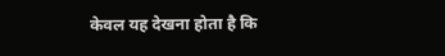केवल यह देखना होता है कि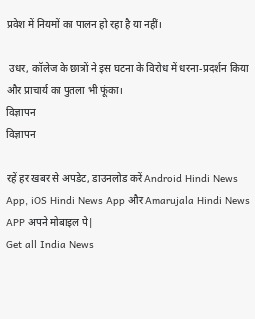प्रवेश में नियमों का पालन हो रहा है या नहीं।

 उधर, कॉलेज के छात्रों ने इस घटना के विरोध में धरना-प्रदर्शन किया और प्राचार्य का पुतला भी फूंका।
विज्ञापन
विज्ञापन

रहें हर खबर से अपडेट, डाउनलोड करें Android Hindi News App, iOS Hindi News App और Amarujala Hindi News APP अपने मोबाइल पे|
Get all India News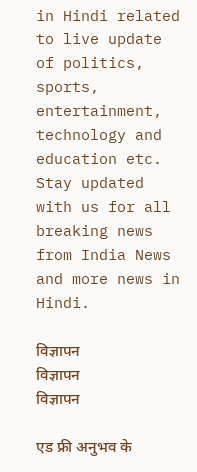in Hindi related to live update of politics, sports, entertainment, technology and education etc. Stay updated with us for all breaking news from India News and more news in Hindi.

विज्ञापन
विज्ञापन
विज्ञापन

एड फ्री अनुभव के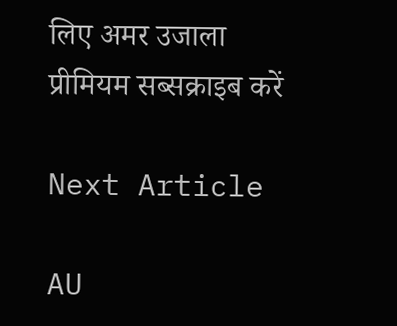लिए अमर उजाला प्रीमियम सब्सक्राइब करें

Next Article

AU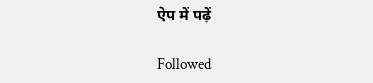ऐप में पढ़ें

Followed